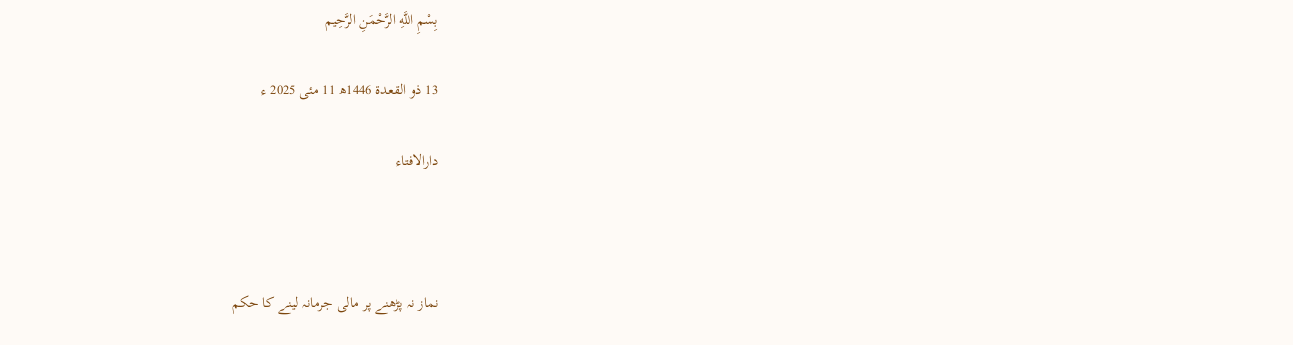بِسْمِ اللَّهِ الرَّحْمَنِ الرَّحِيم

13 ذو القعدة 1446ھ 11 مئی 2025 ء

دارالافتاء



نماز نہ پڑھنے پر مالی جرمانہ لینے کا حکم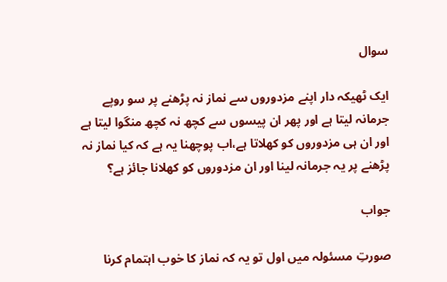سوال

ایک ٹھیکہ دار اپنے مزدوروں سے نماز نہ پڑھنے پر سو روپے جرمانہ لیتا ہے اور پھر ان پیسوں سے کچھ نہ کچھ منگوا لیتا ہے  اور ان ہی مزدوروں کو کھلاتا ہے،اب پوچھنا یہ ہے کہ کیا نماز نہ پڑھنے پر یہ جرمانہ لینا اور ان مزدوروں کو کھلانا جائز ہے؟

جواب

صورتِ مسئولہ میں اول تو یہ کہ نماز کا خوب اہتمام کرنا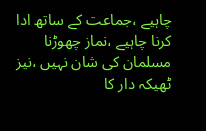چاہیے ،جماعت کے ساتھ ادا کرنا چاہیے ،نماز چھوڑنا مسلمان کی شان نہیں ،نیز ٹھیکہ دار کا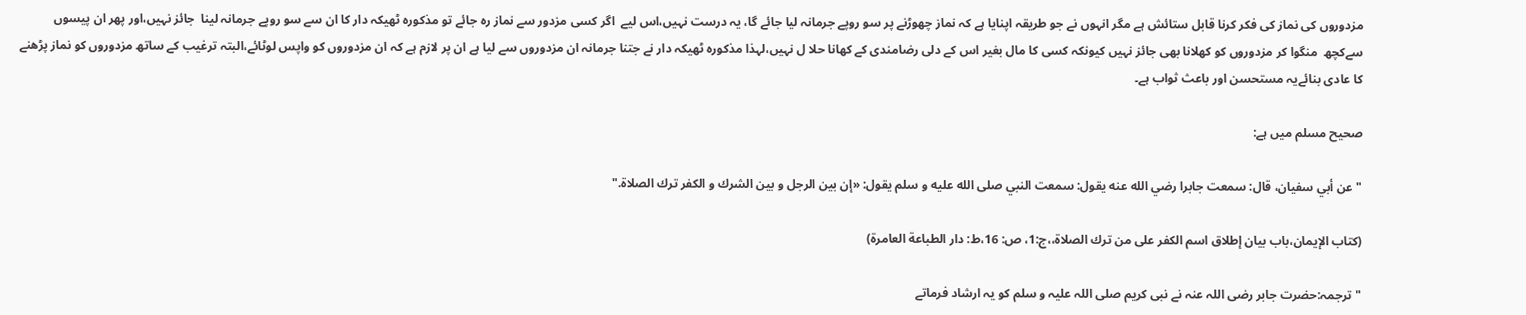مزدوروں کی نماز کی فکر کرنا قابل ستائش ہے مگر انہوں نے جو طریقہ اپنایا ہے کہ نماز چھوڑنے پر سو روپے جرمانہ لیا جائے گا، یہ درست نہیں،اس لیے  اگر کسی مزدور سے نماز رہ جائے تو مذکورہ ٹھیکہ دار کا ان سے سو روپے جرمانہ لینا  جائز نہیں،اور پھر ان پیسوں سےکچھ  منگوا کر مزدوروں کو کھلانا بھی جائز نہیں کیونکہ کسی کا مال بغیر اس کے دلی رضامندی کے کھانا حلا ل نہیں،لہذا مذکورہ ٹھیکہ دار نے جتنا جرمانہ ان مزدوروں سے لیا ہے ان پر لازم ہے کہ ان مزدوروں کو واپس لوٹائے،البتہ ترغیب کے ساتھ مزدوروں کو نماز پڑھنے کا عادی بنائےیہ مستحسن اور باعث ثواب ہے۔

صحيح مسلم میں ہے:

"عن أبي سفيان، قال: سمعت جابرا رضي الله عنه يقول: سمعت النبي صلى الله عليه و سلم يقول: «إن بين الرجل و بين الشرك و الكفر ترك الصلاة."

(كتاب الإيمان،‌‌باب بيان إطلاق اسم الكفر على من ترك الصلاة،،ج:1، ص: 16،ط: دار الطباعة العامرة)

"ترجمہ:حضرت جابر رضی اللہ عنہ نے نبی کریم صلی اللہ علیہ و سلم کو یہ ارشاد فرماتے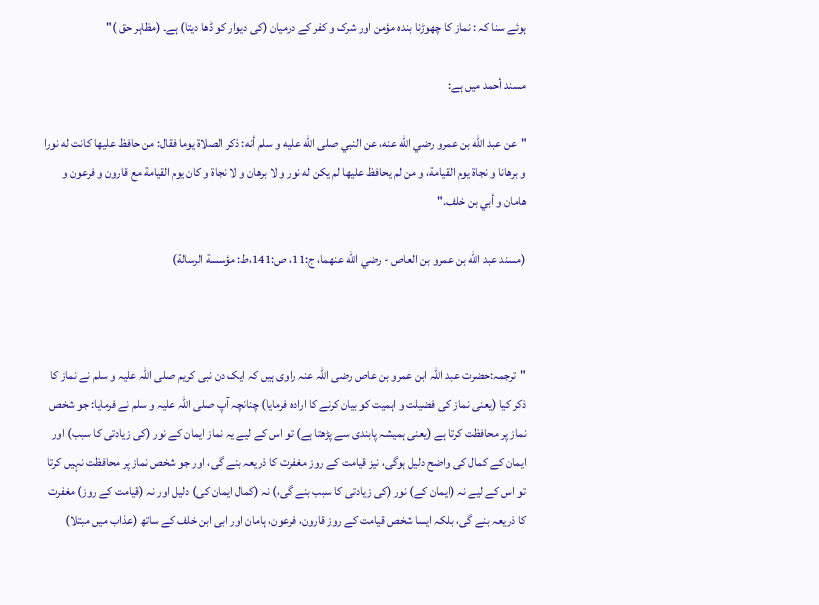ہوئے سنا کہ : نماز کا چھوڑنا بندہ مؤمن اور شرک و کفر کے درمیان (کی دیوار کو ڈھا دیتا) ہے۔ (مظاہر حق )"

مسند أحمد میں ہے:

"عن عبد الله بن عمرو رضي الله عنه، عن النبي صلى الله عليه و سلم أنه: ذكر الصلاة يوما فقال: من حافظ عليها كانت له نورا و برهانا و نجاة يوم القيامة، و من لم يحافظ عليها لم يكن له نور و لا برهان و لا نجاة و كان يوم القيامة مع قارون و فرعون و هامان و أبي بن خلف."

(مسند عبد الله بن عمرو بن العاص - رضي الله عنهما، ج:11، ص:141،ط: مؤسسة الرسالة)



"ترجمہ:حضرت عبد اللہ ابن عمرو بن عاص رضی اللہ عنہ راوی ہیں کہ ایک دن نبی کریم صلی اللہ علیہ و سلم نے نماز کا ذکر کیا (یعنی نماز کی فضیلت و اہمیت کو بیان کرنے کا ارادہ فرمایا) چنانچہ آپ صلی اللہ علیہ و سلم نے فرمایا: جو شخص نماز پر محافظت کرتا ہے (یعنی ہمیشہ پابندی سے پڑھتا ہے) تو اس کے لیے یہ نماز ایمان کے نور (کی زیادتی کا سبب) اور ایمان کے کمال کی واضح دلیل ہوگی، نیز قیامت کے روز مغفرت کا ذریعہ بنے گی، اور جو شخص نماز پر محافظت نہیں کرتا تو اس کے لیے نہ (ایمان کے) نور (کی زیادتی کا سبب بنے گی،) نہ (کمال ایمان کی) دلیل اور نہ (قیامت کے روز) مغفرت کا ذریعہ بنے گی، بلکہ ایسا شخص قیامت کے روز قارون، فرعون، ہامان اور ابی ابن خلف کے ساتھ (عذاب میں مبتلا)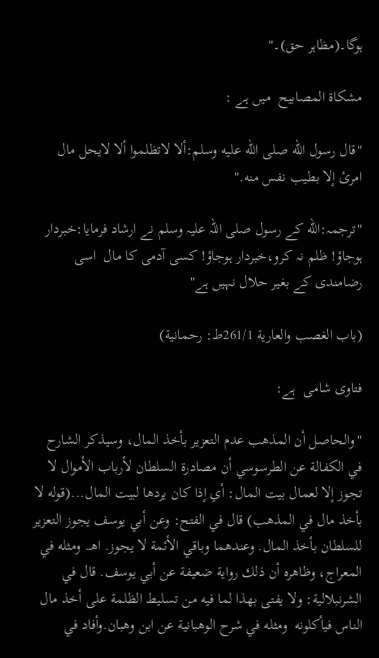ہوگا۔(مظاہر حق)۔"

مشکاۃ المصابیح  میں ہے :

"قال رسول الله صلی الله عليه وسلم:ألا لاتظلموا ألا لايحل مال امرئ إلا بطيب نفس منه."

"ترجمہ:الله كے رسول صلی اللہ علیہ وسلم نے ارشاد فرمايا:خبردار ہوجاؤ! ظلم نہ کرو،خبردار ہوجاؤ! کسی آدمی کا مال  اسی رضامندی کے بغیر حلال نہیں ہے"

(باب الغصب والعارية 261/1ط: رحمانية)

فتاوی شامی  ہے:

"والحاصل أن المذهب عدم التعزير بأخذ المال، وسيذكر الشارح في الكفالة عن الطرسوسي أن مصادرة السلطان لأرباب الأموال لا تجوز إلا لعمال بيت المال: أي إذا كان يردها لبيت المال...(قوله لا بأخذ مال في المذهب) قال في الفتح: وعن أبي يوسف يجوز التعزير للسلطان بأخذ المال. وعندهما وباقي الأئمة لا يجوز. اهـ. ومثله في المعراج، وظاهره أن ذلك رواية ضعيفة عن أبي يوسف. قال في الشرنبلالية: ولا يفتى بهذا لما فيه من تسليط الظلمة على أخذ مال الناس فيأكلونه  ومثله في شرح الوهبانية عن ابن وهبان.وأفاد في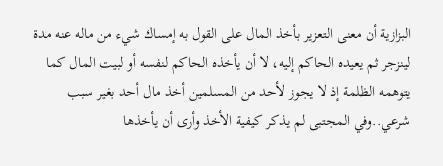البزازية أن معنى التعزير بأخذ المال على القول به إمساك شيء من ماله عنه مدة لينزجر ثم يعيده الحاكم إليه، لا أن يأخذه الحاكم لنفسه أو لبيت المال كما يتوهمه الظلمة إذ لا يجوز لأحد من المسلمين أخذ مال أحد بغير سبب شرعي..وفي المجتبى لم يذكر كيفية الأخذ وأرى أن يأخذها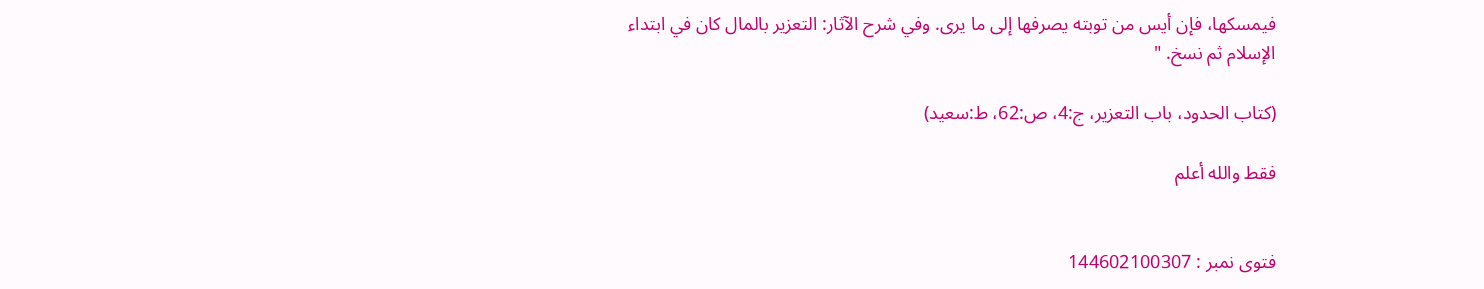فيمسكها، فإن أيس من توبته يصرفها إلى ما يرى. وفي شرح الآثار: التعزير بالمال كان في ابتداء الإسلام ثم نسخ. "

(كتاب الحدود، باب التعزير، ج:4، ص:62، ط:سعيد)

فقط والله أعلم


فتوی نمبر : 144602100307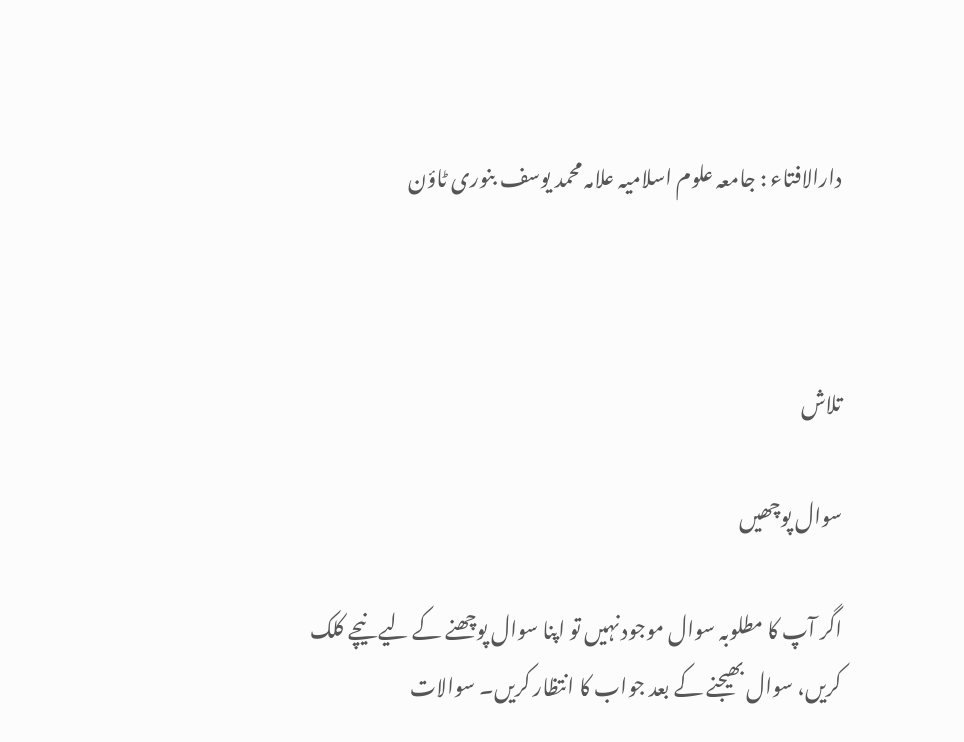دارالافتاء : جامعہ علوم اسلامیہ علامہ محمد یوسف بنوری ٹاؤن



تلاش

سوال پوچھیں

اگر آپ کا مطلوبہ سوال موجود نہیں تو اپنا سوال پوچھنے کے لیے نیچے کلک کریں، سوال بھیجنے کے بعد جواب کا انتظار کریں۔ سوالات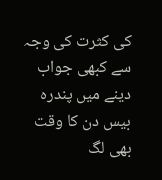کی کثرت کی وجہ سے کبھی جواب دینے میں پندرہ بیس دن کا وقت بھی لگ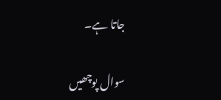جاتا ہے۔

سوال پوچھیں